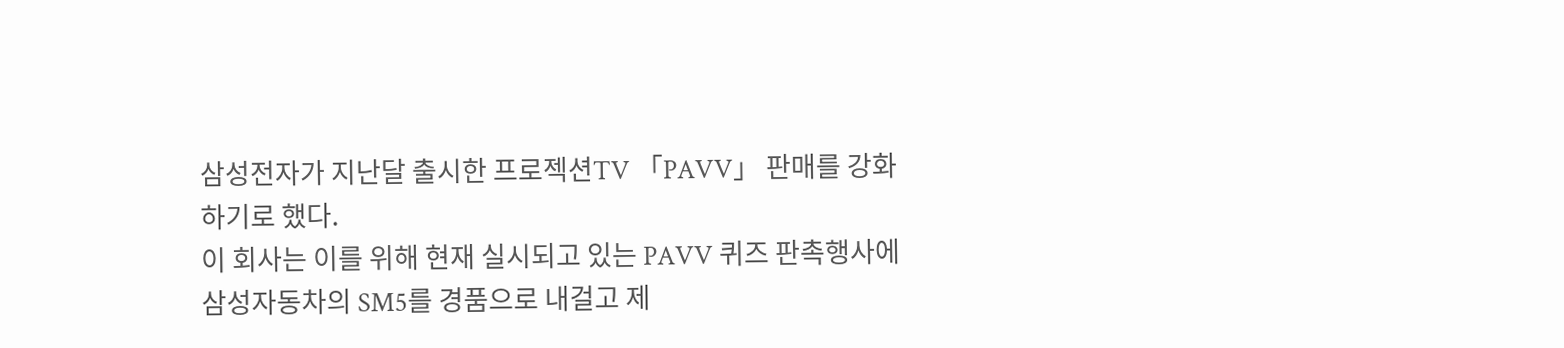삼성전자가 지난달 출시한 프로젝션TV 「PAVV」 판매를 강화하기로 했다.
이 회사는 이를 위해 현재 실시되고 있는 PAVV 퀴즈 판촉행사에 삼성자동차의 SM5를 경품으로 내걸고 제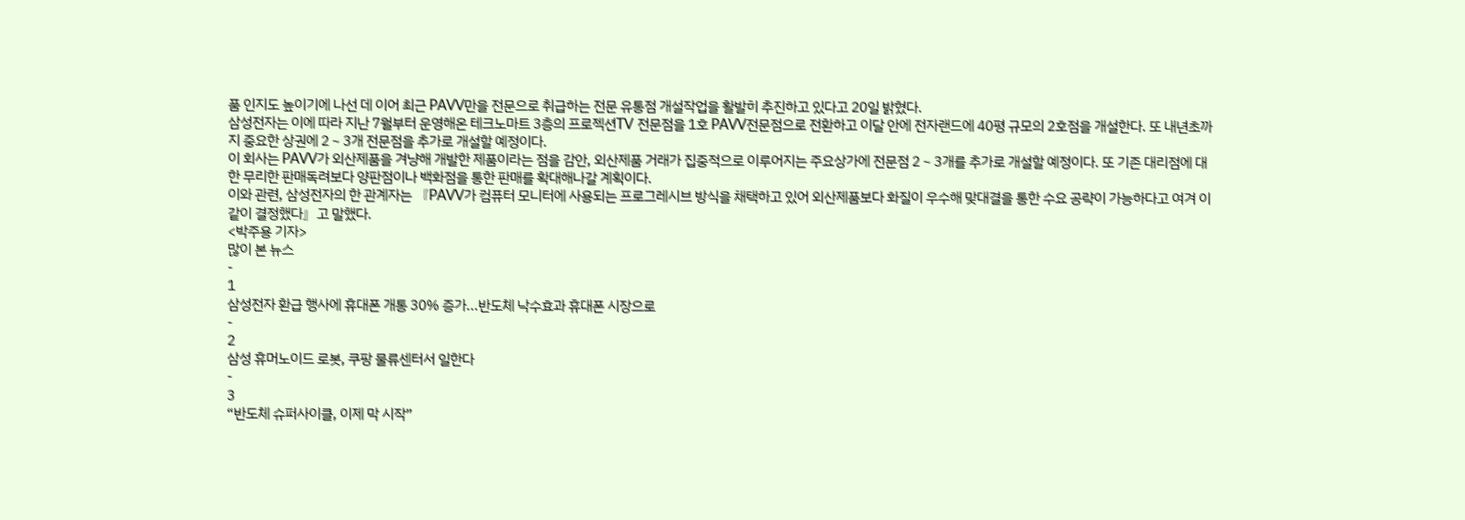품 인지도 높이기에 나선 데 이어 최근 PAVV만을 전문으로 취급하는 전문 유통점 개설작업을 활발히 추진하고 있다고 20일 밝혔다.
삼성전자는 이에 따라 지난 7월부터 운영해온 테크노마트 3층의 프로젝션TV 전문점을 1호 PAVV전문점으로 전환하고 이달 안에 전자랜드에 40평 규모의 2호점을 개설한다. 또 내년초까지 중요한 상권에 2∼3개 전문점을 추가로 개설할 예정이다.
이 회사는 PAVV가 외산제품을 겨냥해 개발한 제품이라는 점을 감안, 외산제품 거래가 집중적으로 이루어지는 주요상가에 전문점 2∼3개를 추가로 개설할 예정이다. 또 기존 대리점에 대한 무리한 판매독려보다 양판점이나 백화점을 통한 판매를 확대해나갈 계획이다.
이와 관련, 삼성전자의 한 관계자는 『PAVV가 컴퓨터 모니터에 사용되는 프로그레시브 방식을 채택하고 있어 외산제품보다 화질이 우수해 맞대결을 통한 수요 공략이 가능하다고 여겨 이같이 결정했다』고 말했다.
<박주용 기자>
많이 본 뉴스
-
1
삼성전자 환급 행사에 휴대폰 개통 30% 증가...반도체 낙수효과 휴대폰 시장으로
-
2
삼성 휴머노이드 로봇, 쿠팡 물류센터서 일한다
-
3
“반도체 슈퍼사이클, 이제 막 시작”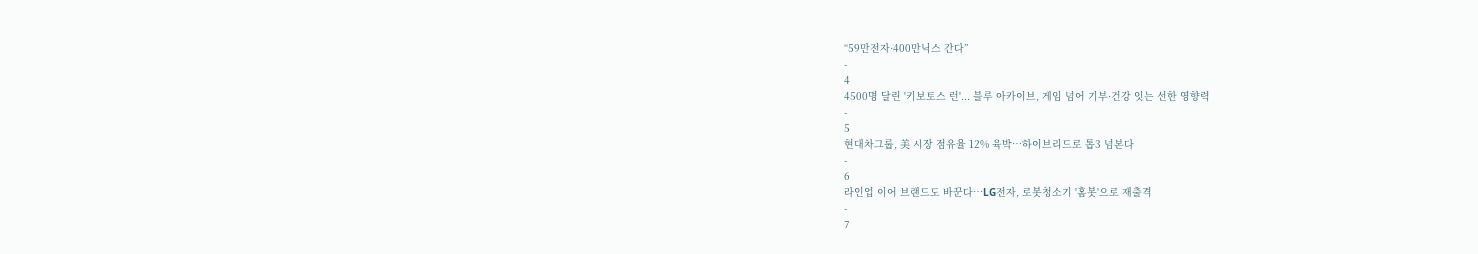“59만전자·400만닉스 간다”
-
4
4500명 달린 '키보토스 런'... 블루 아카이브, 게임 넘어 기부·건강 잇는 선한 영향력
-
5
현대차그룹, 美 시장 점유율 12% 육박…하이브리드로 톱3 넘본다
-
6
라인업 이어 브랜드도 바꾼다…LG전자, 로봇청소기 '홈봇'으로 재출격
-
7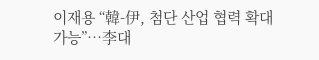이재용 “韓-伊, 첨단 산업 협력 확대 가능”…李대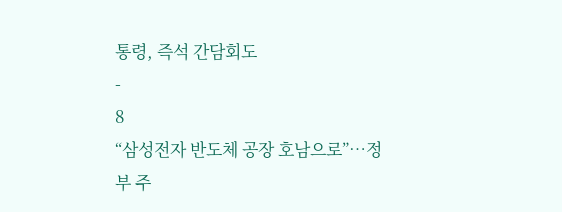통령, 즉석 간담회도
-
8
“삼성전자 반도체 공장 호남으로”…정부 주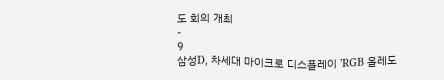도 회의 개최
-
9
삼성D, 차세대 마이크로 디스플레이 'RGB 올레도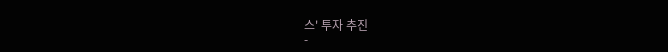스' 투자 추진
-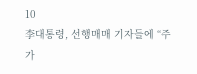10
李대통령, 선행매매 기자들에 “주가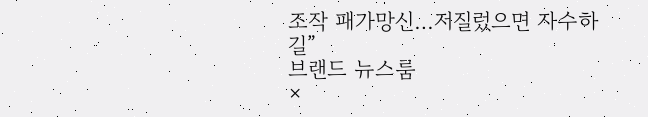조작 패가망신…저질렀으면 자수하길”
브랜드 뉴스룸
×